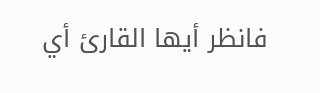فانظر أيها القارئ أي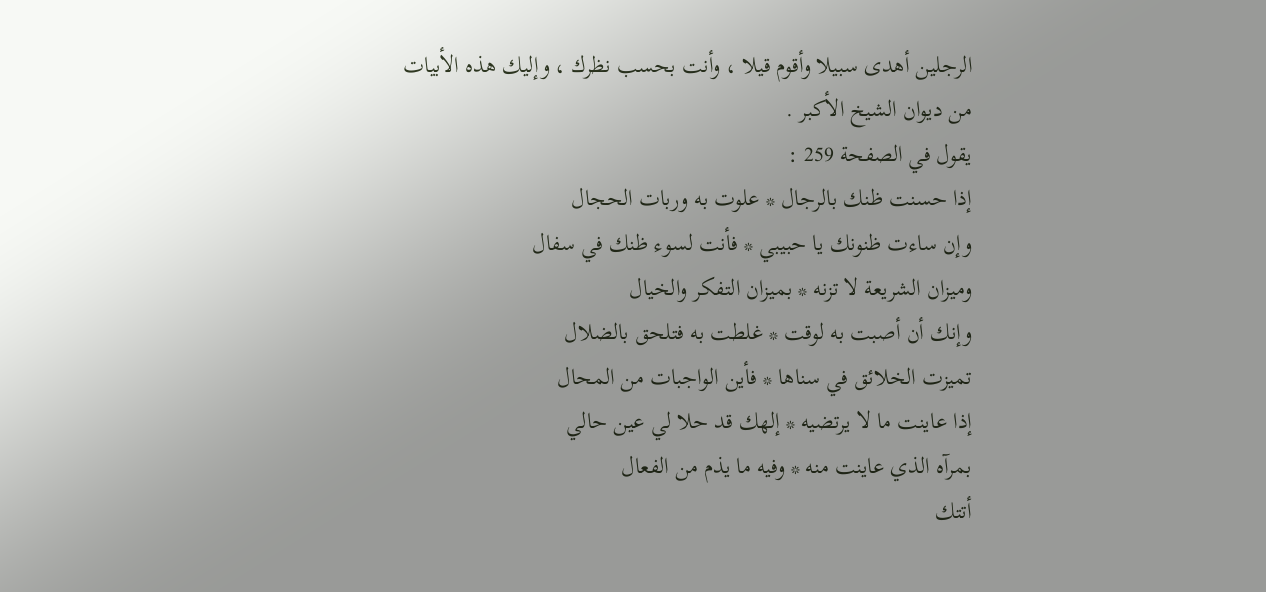الرجلين أهدى سبيلا وأقوم قيلا ، وأنت بحسب نظرك ، وإليك هذه الأبيات من ديوان الشيخ الأكبر .
يقول في الصفحة 259 :
إذا حسنت ظنك بالرجال * علوت به وربات الحجال
وإن ساءت ظنونك يا حبيبي * فأنت لسوء ظنك في سفال
وميزان الشريعة لا تزنه * بميزان التفكر والخيال
وإنك أن أصبت به لوقت * غلطت به فتلحق بالضلال
تميزت الخلائق في سناها * فأين الواجبات من المحال
إذا عاينت ما لا يرتضيه * إلهك قد حلا لي عين حالي
بمرآه الذي عاينت منه * وفيه ما يذم من الفعال
أتتك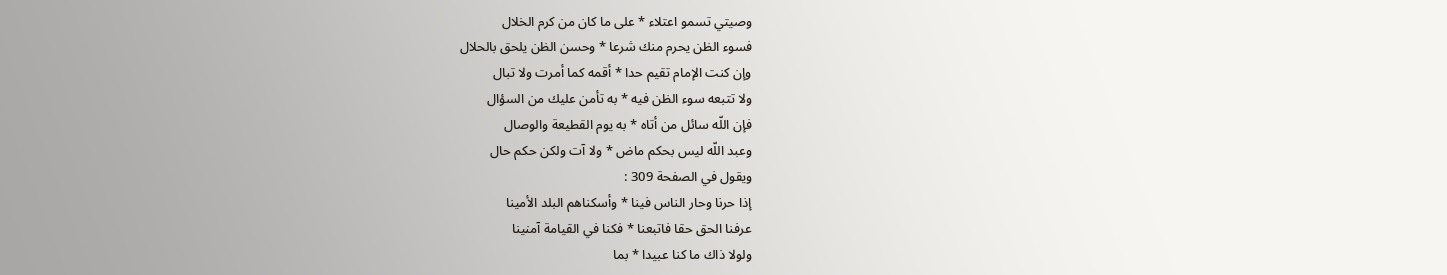وصيتي تسمو اعتلاء * على ما كان من كرم الخلال
فسوء الظن يحرم منك شرعا * وحسن الظن يلحق بالحلال
وإن كنت الإمام تقيم حدا * أقمه كما أمرت ولا تبال
ولا تتبعه سوء الظن فيه * به تأمن عليك من السؤال
فإن اللّه سائل من أتاه * به يوم القطيعة والوصال
وعبد اللّه ليس بحكم ماض * ولا آت ولكن حكم حال
ويقول في الصفحة 309 :
إذا حرنا وحار الناس فينا * وأسكناهم البلد الأمينا
عرفنا الحق حقا فاتبعنا * فكنا في القيامة آمنينا
ولولا ذاك ما كنا عبيدا * بما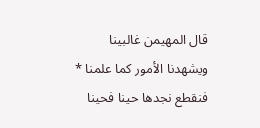قال المهيمن غالبينا
ويشهدنا الأمور كما علمنا * فنقطع نجدها حينا فحينا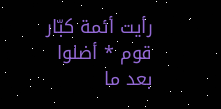رأيت أئمة كبّار قوم * أضلوا بعد ما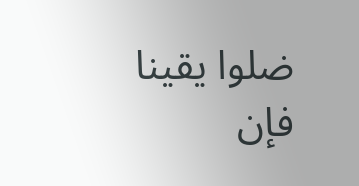ضلوا يقينا
فإن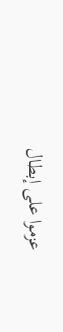عزموا على إبطال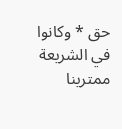حق * وكانوا في الشريعة ممترينا